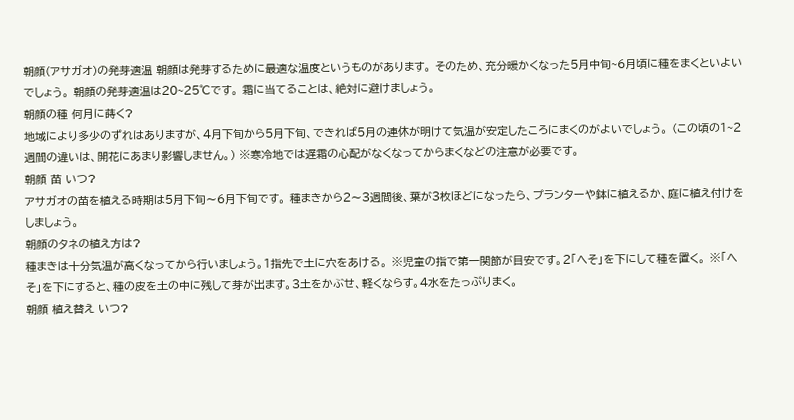朝顔(アサガオ)の発芽適温 朝顔は発芽するために最適な温度というものがあります。 そのため、充分暖かくなった5月中旬~6月頃に種をまくといよいでしょう。 朝顔の発芽適温は20~25℃です。 霜に当てることは、絶対に避けましょう。
朝顔の種 何月に蒔く?
地域により多少のずれはありますが、4月下旬から5月下旬、できれば5月の連休が明けて気温が安定したころにまくのがよいでしょう。 (この頃の1~2週間の違いは、開花にあまり影響しません。) ※寒冷地では遅霜の心配がなくなってからまくなどの注意が必要です。
朝顔 苗 いつ?
アサガオの苗を植える時期は5月下旬〜6月下旬です。 種まきから2〜3週間後、葉が3枚ほどになったら、プランターや鉢に植えるか、庭に植え付けをしましょう。
朝顔のタネの植え方は?
種まきは十分気温が高くなってから行いましょう。1指先で土に穴をあける。 ※児童の指で第一関節が目安です。2「へそ」を下にして種を置く。 ※「へそ」を下にすると、種の皮を土の中に残して芽が出ます。3土をかぶせ、軽くならす。4水をたっぷりまく。
朝顔 植え替え いつ?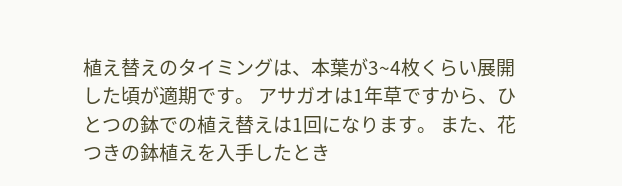植え替えのタイミングは、本葉が3~4枚くらい展開した頃が適期です。 アサガオは1年草ですから、ひとつの鉢での植え替えは1回になります。 また、花つきの鉢植えを入手したとき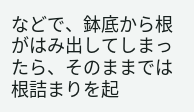などで、鉢底から根がはみ出してしまったら、そのままでは根詰まりを起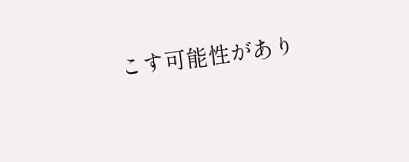こす可能性があり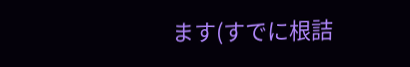ます(すでに根詰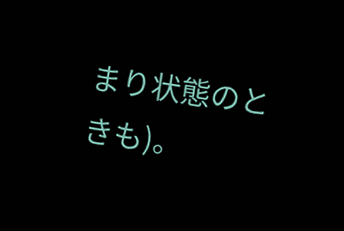まり状態のときも)。